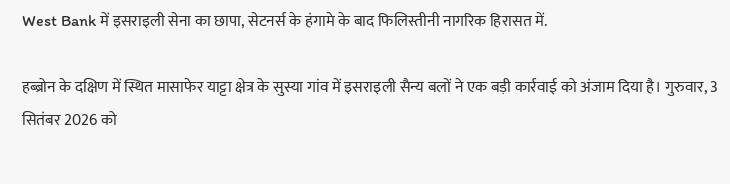West Bank में इसराइली सेना का छापा, सेटनर्स के हंगामे के बाद फिलिस्तीनी नागरिक हिरासत में.

हब्ब्रोन के दक्षिण में स्थित मासाफेर याट्टा क्षेत्र के सुस्या गांव में इसराइली सैन्य बलों ने एक बड़ी कार्रवाई को अंजाम दिया है। गुरुवार, 3 सितंबर 2026 को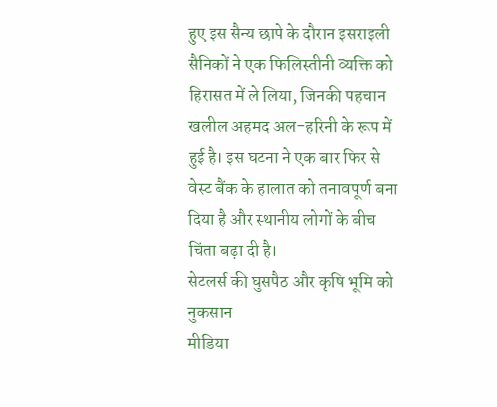हुए इस सैन्य छापे के दौरान इसराइली सैनिकों ने एक फिलिस्तीनी व्यक्ति को हिरासत में ले लिया, जिनकी पहचान खलील अहमद अल-हरिनी के रूप में हुई है। इस घटना ने एक बार फिर से वेस्ट बैंक के हालात को तनावपूर्ण बना दिया है और स्थानीय लोगों के बीच चिंता बढ़ा दी है।
सेटलर्स की घुसपैठ और कृषि भूमि को नुकसान
मीडिया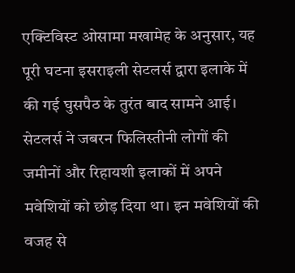एक्टिविस्ट ओसामा मखामेह के अनुसार, यह पूरी घटना इसराइली सेटलर्स द्वारा इलाके में की गई घुसपैठ के तुरंत बाद सामने आई। सेटलर्स ने जबरन फिलिस्तीनी लोगों की जमीनों और रिहायशी इलाकों में अपने मवेशियों को छोड़ दिया था। इन मवेशियों की वजह से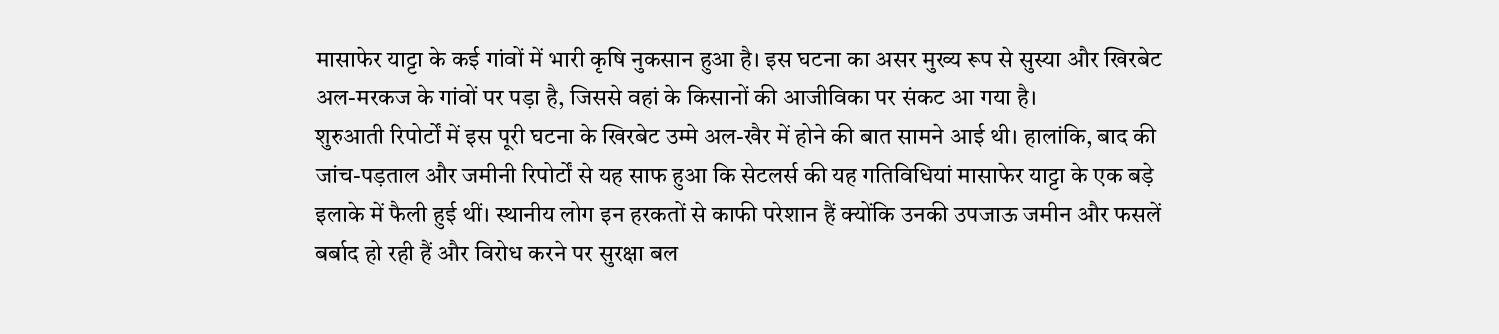मासाफेर याट्टा के कई गांवों में भारी कृषि नुकसान हुआ है। इस घटना का असर मुख्य रूप से सुस्या और खिरबेट अल-मरकज के गांवों पर पड़ा है, जिससे वहां के किसानों की आजीविका पर संकट आ गया है।
शुरुआती रिपोर्टों में इस पूरी घटना के खिरबेट उम्मे अल-खैर में होने की बात सामने आई थी। हालांकि, बाद की जांच-पड़ताल और जमीनी रिपोर्टों से यह साफ हुआ कि सेटलर्स की यह गतिविधियां मासाफेर याट्टा के एक बड़े इलाके में फैली हुई थीं। स्थानीय लोग इन हरकतों से काफी परेशान हैं क्योंकि उनकी उपजाऊ जमीन और फसलें बर्बाद हो रही हैं और विरोध करने पर सुरक्षा बल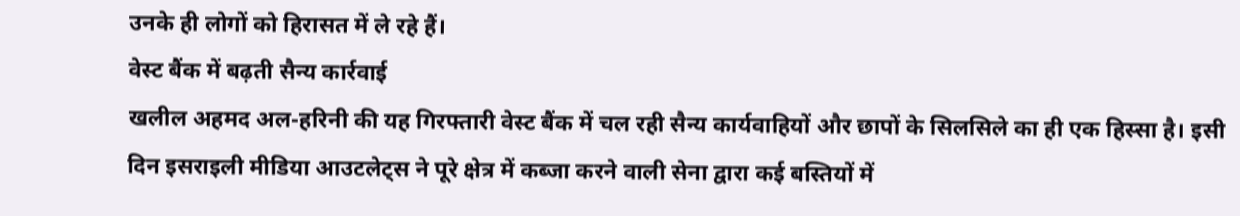उनके ही लोगों को हिरासत में ले रहे हैं।
वेस्ट बैंक में बढ़ती सैन्य कार्रवाई
खलील अहमद अल-हरिनी की यह गिरफ्तारी वेस्ट बैंक में चल रही सैन्य कार्यवाहियों और छापों के सिलसिले का ही एक हिस्सा है। इसी दिन इसराइली मीडिया आउटलेट्स ने पूरे क्षेत्र में कब्जा करने वाली सेना द्वारा कई बस्तियों में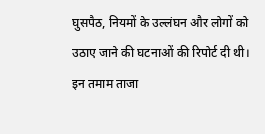घुसपैठ, नियमों के उल्लंघन और लोगों को उठाए जाने की घटनाओं की रिपोर्ट दी थी। इन तमाम ताजा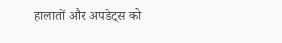हालातों और अपडेट्स को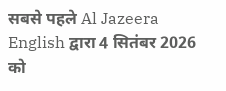सबसे पहले Al Jazeera English द्वारा 4 सितंबर 2026 को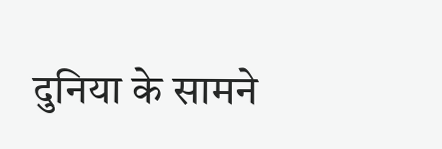दुनिया के सामने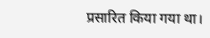प्रसारित किया गया था।